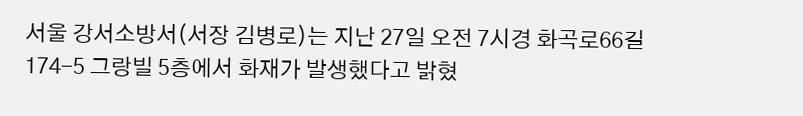서울 강서소방서(서장 김병로)는 지난 27일 오전 7시경 화곡로66길 174-5 그랑빌 5층에서 화재가 발생했다고 밝혔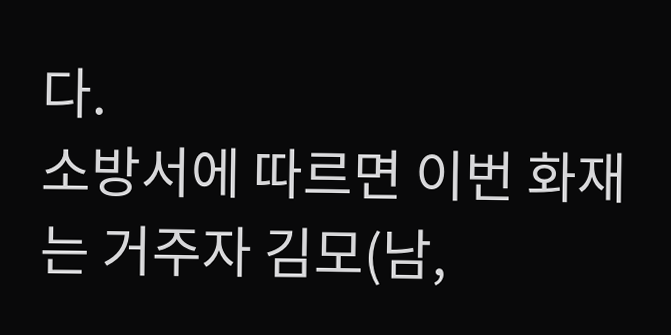다.
소방서에 따르면 이번 화재는 거주자 김모(남,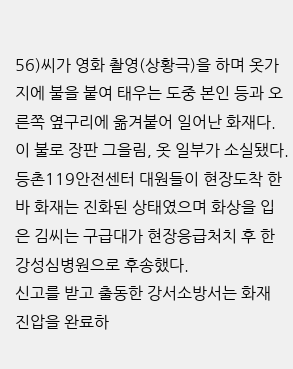56)씨가 영화 촬영(상황극)을 하며 옷가지에 불을 붙여 태우는 도중 본인 등과 오른쪽 옆구리에 옮겨붙어 일어난 화재다. 이 불로 장판 그을림, 옷 일부가 소실됐다.
등촌119안전센터 대원들이 현장도착 한 바 화재는 진화된 상태였으며 화상을 입은 김씨는 구급대가 현장응급처치 후 한강성심병원으로 후송했다.
신고를 받고 출동한 강서소방서는 화재 진압을 완료하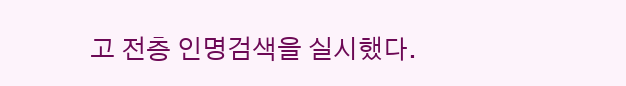고 전층 인명검색을 실시했다.